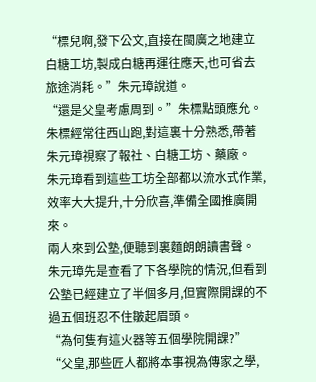“標兒啊,發下公文,直接在閩廣之地建立白糖工坊,製成白糖再運往應天,也可省去旅途消耗。”朱元璋說道。
“還是父皇考慮周到。”朱標點頭應允。
朱標經常往西山跑,對這裏十分熟悉,帶著朱元璋視察了報社、白糖工坊、藥廠。
朱元璋看到這些工坊全部都以流水式作業,效率大大提升,十分欣喜,準備全國推廣開來。
兩人來到公塾,便聽到裏麵朗朗讀書聲。
朱元璋先是查看了下各學院的情況,但看到公塾已經建立了半個多月,但實際開課的不過五個班忍不住皺起眉頭。
“為何隻有這火器等五個學院開課?”
“父皇,那些匠人都將本事視為傳家之學,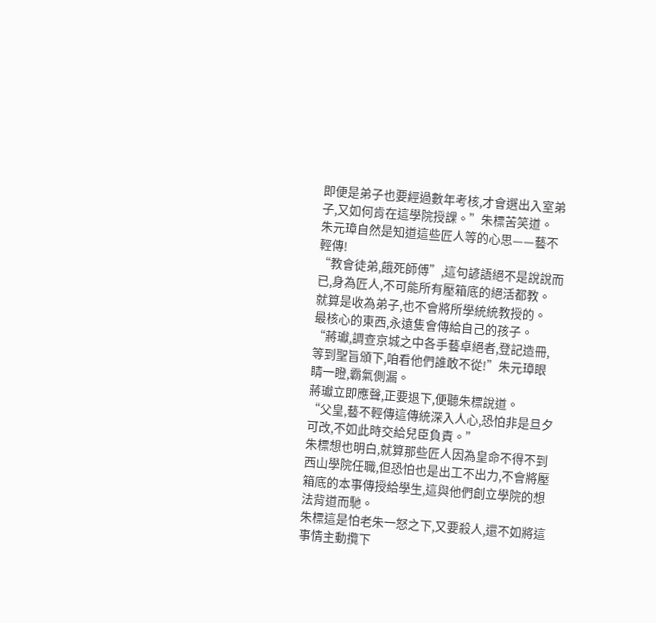即便是弟子也要經過數年考核,才會選出入室弟子,又如何肯在這學院授課。”朱標苦笑道。
朱元璋自然是知道這些匠人等的心思——藝不輕傳!
“教會徒弟,餓死師傅”,這句諺語絕不是說說而已,身為匠人,不可能所有壓箱底的絕活都教。
就算是收為弟子,也不會將所學統統教授的。
最核心的東西,永遠隻會傳給自己的孩子。
“蔣瓛,調查京城之中各手藝卓絕者,登記造冊,等到聖旨頒下,咱看他們誰敢不從!”朱元璋眼睛一瞪,霸氣側漏。
蔣瓛立即應聲,正要退下,便聽朱標說道。
“父皇,藝不輕傳這傳統深入人心,恐怕非是旦夕可改,不如此時交給兒臣負責。”
朱標想也明白,就算那些匠人因為皇命不得不到西山學院任職,但恐怕也是出工不出力,不會將壓箱底的本事傳授給學生,這與他們創立學院的想法背道而馳。
朱標這是怕老朱一怒之下,又要殺人,還不如將這事情主動攬下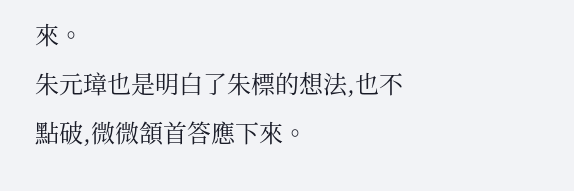來。
朱元璋也是明白了朱標的想法,也不點破,微微頷首答應下來。